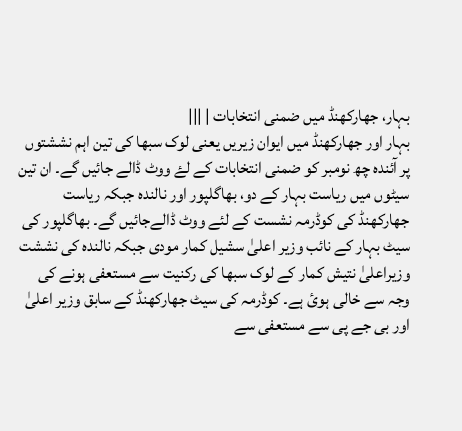بہار، جھارکھنڈ میں ضمنی انتخابات | |||
بہار اور جھارکھنڈ میں ایوان زیریں یعنی لوک سبھا کی تین اہم نششتوں پر آئندہ چھ نومبر کو ضمنی انتخابات کے لۓ ووٹ ڈالے جائیں گے۔ ان تین سیٹوں میں ریاست بہار کے دو، بھاگلپور اور نالندہ جبکہ ریاست جھارکھنڈ کی کوڈرمہ نشست کے لئے ووٹ ڈالےجائيں گے۔ بھاگلپور کی سیٹ بہار کے نائب وزیر اعلیٰ سشیل کمار مودی جبکہ نالندہ کی نششت وزیراعلیٰ نتیش کمار کے لوک سبھا کی رکنیت سے مستعفی ہونے کی وجہ سے خالی ہوئ ہے۔ کوڈرمہ کی سیٹ جھارکھنڈ کے سابق وزیر اعلیٰ اور بی جے پی سے مستعفی سے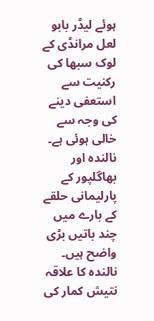ہوئے لیڈر بابو لعل مرانڈی کے لوک سبھا کی رکنیت سے استعفی دینے کی وجہ سے خالی ہوئی ہے۔ نالندہ اور بھاگلپور کے پارلیمانی حلقے کے بارے میں چند باتیں بڑی واضح ہیں۔ نالندہ کا علاقہ نتیش کمار کی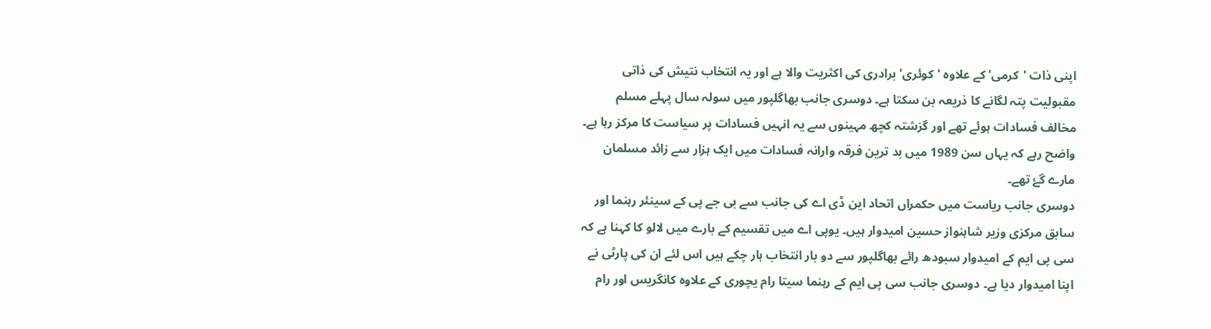اپنی ذات 'کرمی' کے علاوہ 'کوئری' برادری کی اکثریت والا ہے اور یہ انتخاب نتیش کی ذاتی مقبولیت پتہ لگانے کا ذریعہ بن سکتا ہے۔ دوسری جانب بھاگلپور میں سولہ سال پہلے مسلم مخالف فسادات ہوئے تھے اور گزشتہ کچھ مہینوں سے یہ انہیں فسادات پر سیاست کا مرکز رہا ہے۔ واضح رہے کہ یہاں سن 1989 میں بد ترین فرقہ وارانہ فسادات میں ایک ہزار سے زائد مسلمان مارے گۓ تھے۔
دوسری جانب ریاست میں حکمراں اتحاد این ڈی اے کی جانب سے بی جے پی کے سینئر رہنما اور سابق مرکزی وزیر شاہنواز حسین امیدوار ہیں۔ یوپی اے میں تقسیم کے بارے میں لالو کا کہنا ہے کہ سی پی ایم کے امیدوار سبودھ رائے بھاگلپور سے دو بار انتخاب ہار چکے ہیں اس لئے ان کی پارٹی نے اپنا امیدوار دیا ہے۔ دوسری جانب سی پی ایم کے رہنما سیتا رام یچوری کے علاوہ کانگریس اور رام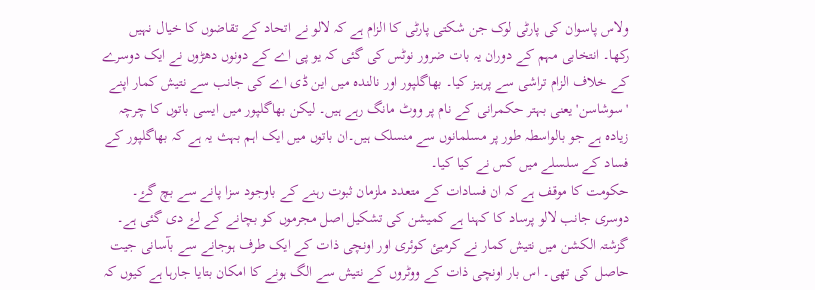ولاس پاسوان کی پارٹی لوک جن شکتی پارٹی کا الزام ہے کہ لالو نے اتحاد کے تقاضوں کا خیال نہیں رکھا۔ انتخابی مہم کے دوران یہ بات ضرور نوٹس کی گئی کہ یو پی اے کے دونوں دھڑوں نے ایک دوسرے کے خلاف الزام تراشی سے پرہیز کیا۔ بھاگلپور اور نالندہ میں این ڈی اے کی جانب سے نتیش کمار اپنے 'سوشاسن' یعنی بہتر حکمرانی کے نام پر ووٹ مانگ رہے ہیں۔ لیکن بھاگلپور میں ایسی باتوں کا چرچہ زیادہ ہے جو بالواسطہ طور پر مسلمانوں سے منسلک ہیں۔ان باتوں میں ایک اہم بہث یہ ہے کہ بھاگلپور کے فساد کے سلسلے میں کس نے کیا کیا۔
حکومت کا موقف ہے کہ ان فسادات کے متعدد ملزمان ثبوت رہنے کے باوجود سزا پانے سے بچ گۓ۔ دوسری جانب لالو پرساد کا کہنا ہے کمیشن کی تشکیل اصل مجرموں کو بچانے کے لۓ دی گئی ہے۔ گزشتہ الکشن میں نتیش کمار نے کرمیئ کوئری اور اونچی ذات کے ایک طرف ہوجانے سے بآسانی جیت حاصل کی تھی۔ اس بار اونچی ذات کے ووٹروں کے نتیش سے الگ ہونے کا امکان بتایا جارہا ہے کیوں کہ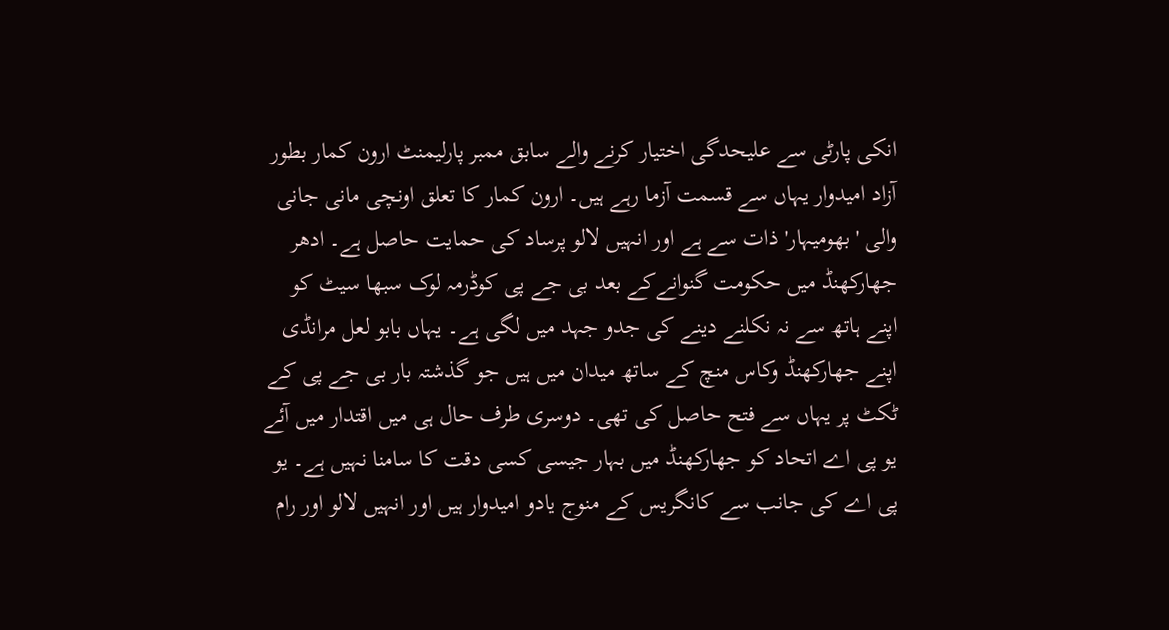انکی پارٹی سے علیحدگی اختیار کرنے والے سابق ممبر پارلیمنٹ ارون کمار بطور آزاد امیدوار یہاں سے قسمت آزما رہے ہیں۔ ارون کمار کا تعلق اونچی مانی جانی والی 'بھومیہار' ذات سے ہے اور انہیں لالو پرساد کی حمایت حاصل ہے۔ ادھر جھارکھنڈ میں حکومت گنوانےکے بعد بی جے پی کوڈرمہ لوک سبھا سیٹ کو اپنے ہاتھ سے نہ نکلنے دینے کی جدو جہد میں لگی ہے۔ یہاں بابو لعل مرانڈی اپنے جھارکھنڈ وکاس منچ کے ساتھ میدان میں ہیں جو گذشتہ بار بی جے پی کے ٹکٹ پر یہاں سے فتح حاصل کی تھی۔ دوسری طرف حال ہی میں اقتدار میں آئے یو پی اے اتحاد کو جھارکھنڈ میں بہار جیسی کسی دقت کا سامنا نہیں ہے۔ یو پی اے کی جانب سے کانگریس کے منوج یادو امیدوار ہیں اور انہیں لالو اور رام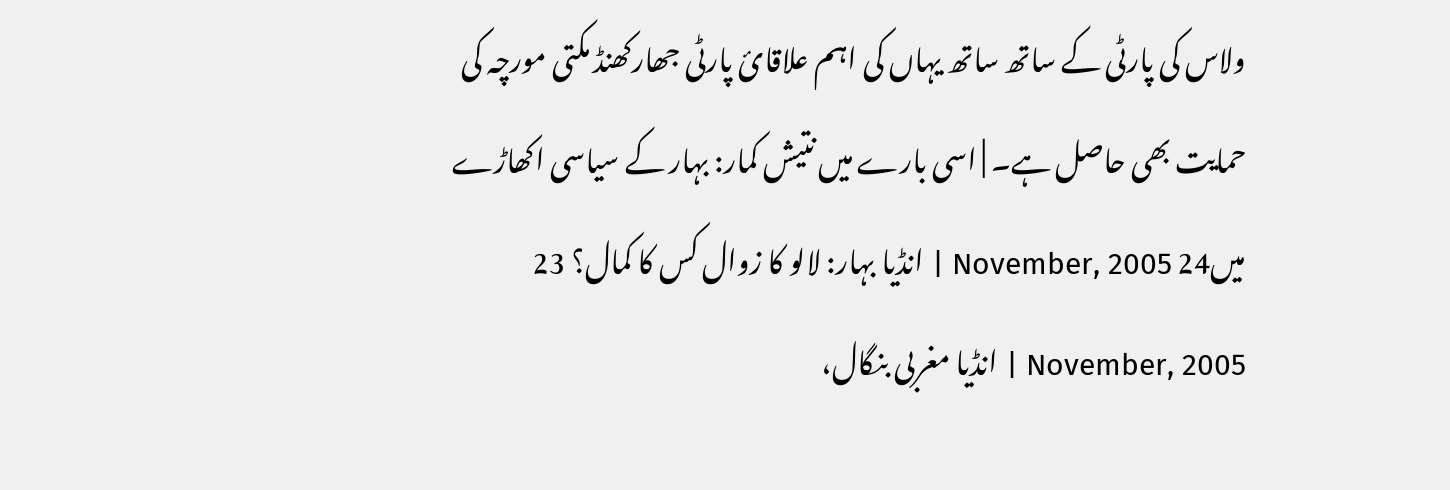ولاس کی پارٹی کے ساتھ ساتھ یہاں کی اہم علاقائ پارٹی جھارکھنڈ مکتی مورچہ کی حمایت بھی حاصل ہے۔ | اسی بارے میں نتیش کمار: بہار کے سیاسی اکھاڑے میں24 November, 2005 | انڈیا بہار: لالو کا زوال کس کا کمال؟ 23 November, 2005 | انڈیا مغربی بنگال،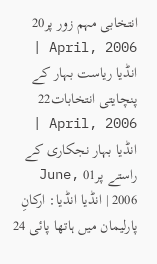انتخابی مہم زور پر20 April, 2006 | انڈیا ریاست بہار کے پنچایتی انتخابات22 April, 2006 | انڈیا بہار نجکاری کے راستے پر01 June, 2006 | انڈیا انڈیا: ارکانِ پارلیمان میں ہاتھا پائی 24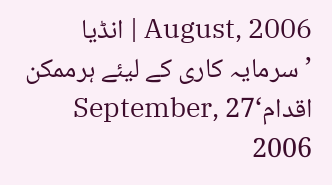August, 2006 | انڈیا ’سرمایہ کاری کے لیئے ہرممکن اقدام‘27 September, 2006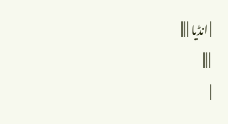| انڈیا | |||
| |||
|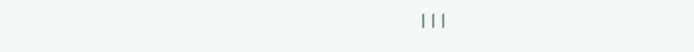|||